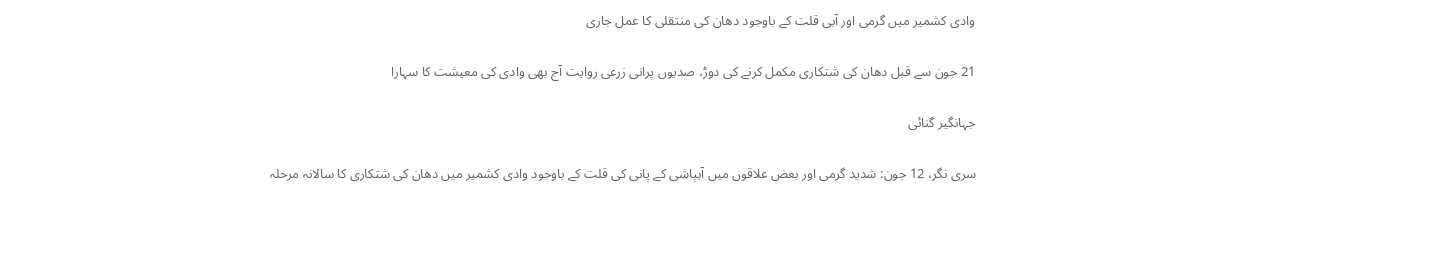وادی کشمیر میں گرمی اور آبی قلت کے باوجود دھان کی منتقلی کا عمل جاری

21 جون سے قبل دھان کی شتکاری مکمل کرنے کی دوڑ، صدیوں پرانی زرعی روایت آج بھی وادی کی معیشت کا سہارا

جہانگیر گنائی

سری نگر، 12 جون: شدید گرمی اور بعض علاقوں میں آبپاشی کے پانی کی قلت کے باوجود وادی کشمیر میں دھان کی شتکاری کا سالانہ مرحلہ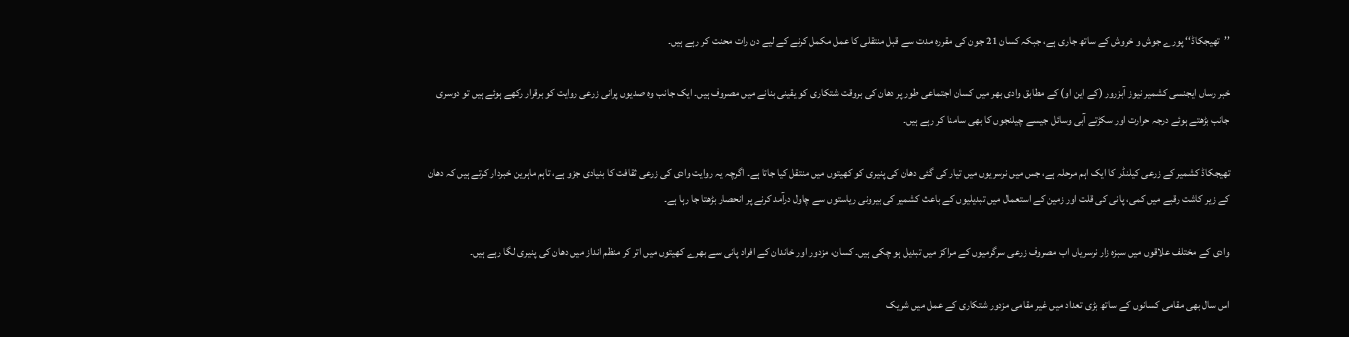’’تھیجکاڈ‘‘ پورے جوش و خروش کے ساتھ جاری ہے، جبکہ کسان 21 جون کی مقررہ مدت سے قبل منتقلی کا عمل مکمل کرنے کے لیے دن رات محنت کر رہے ہیں۔

خبر رساں ایجنسی کشمیر نیوز آبزرور (کے این او) کے مطابق وادی بھر میں کسان اجتماعی طور پر دھان کی بروقت شتکاری کو یقینی بنانے میں مصروف ہیں۔ ایک جانب وہ صدیوں پرانی زرعی روایت کو برقرار رکھے ہوئے ہیں تو دوسری جانب بڑھتے ہوئے درجہ حرارت اور سکڑتے آبی وسائل جیسے چیلنجوں کا بھی سامنا کر رہے ہیں۔

تھیجکاڈ کشمیر کے زرعی کیلنڈر کا ایک اہم مرحلہ ہے، جس میں نرسریوں میں تیار کی گئی دھان کی پنیری کو کھیتوں میں منتقل کیا جاتا ہے۔ اگرچہ یہ روایت وادی کی زرعی ثقافت کا بنیادی جزو ہے، تاہم ماہرین خبردار کرتے ہیں کہ دھان کے زیر کاشت رقبے میں کمی، پانی کی قلت اور زمین کے استعمال میں تبدیلیوں کے باعث کشمیر کی بیرونی ریاستوں سے چاول درآمد کرنے پر انحصار بڑھتا جا رہا ہے۔

وادی کے مختلف علاقوں میں سبزہ زار نرسریاں اب مصروف زرعی سرگرمیوں کے مراکز میں تبدیل ہو چکی ہیں۔ کسان، مزدور اور خاندان کے افراد پانی سے بھرے کھیتوں میں اتر کر منظم انداز میں دھان کی پنیری لگا رہے ہیں۔

اس سال بھی مقامی کسانوں کے ساتھ بڑی تعداد میں غیر مقامی مزدور شتکاری کے عمل میں شریک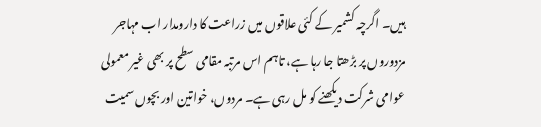ہیں۔ اگرچہ کشمیر کے کئی علاقوں میں زراعت کا دارومدار اب مہاجر مزدوروں پر بڑھتا جا رہا ہے، تاہم اس مرتبہ مقامی سطح پر بھی غیر معمولی عوامی شرکت دیکھنے کو مل رہی ہے۔ مردوں، خواتین اور بچوں سمیت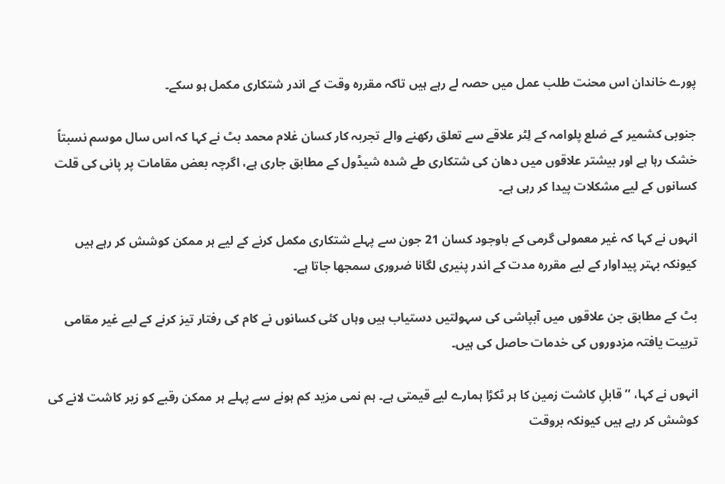پورے خاندان اس محنت طلب عمل میں حصہ لے رہے ہیں تاکہ مقررہ وقت کے اندر شتکاری مکمل ہو سکے۔

جنوبی کشمیر کے ضلع پلوامہ کے لِٹر علاقے سے تعلق رکھنے والے تجربہ کار کسان غلام محمد بٹ نے کہا کہ اس سال موسم نسبتاً خشک رہا ہے اور بیشتر علاقوں میں دھان کی شتکاری طے شدہ شیڈول کے مطابق جاری ہے، اگرچہ بعض مقامات پر پانی کی قلت کسانوں کے لیے مشکلات پیدا کر رہی ہے۔

انہوں نے کہا کہ غیر معمولی گرمی کے باوجود کسان 21 جون سے پہلے شتکاری مکمل کرنے کے لیے ہر ممکن کوشش کر رہے ہیں کیونکہ بہتر پیداوار کے لیے مقررہ مدت کے اندر پنیری لگانا ضروری سمجھا جاتا ہے۔

بٹ کے مطابق جن علاقوں میں آبپاشی کی سہولتیں دستیاب ہیں وہاں کئی کسانوں نے کام کی رفتار تیز کرنے کے لیے غیر مقامی تربیت یافتہ مزدوروں کی خدمات حاصل کی ہیں۔

انہوں نے کہا، ’’قابلِ کاشت زمین کا ہر ٹکڑا ہمارے لیے قیمتی ہے۔ ہم نمی مزید کم ہونے سے پہلے ہر ممکن رقبے کو زیر کاشت لانے کی کوشش کر رہے ہیں کیونکہ بروقت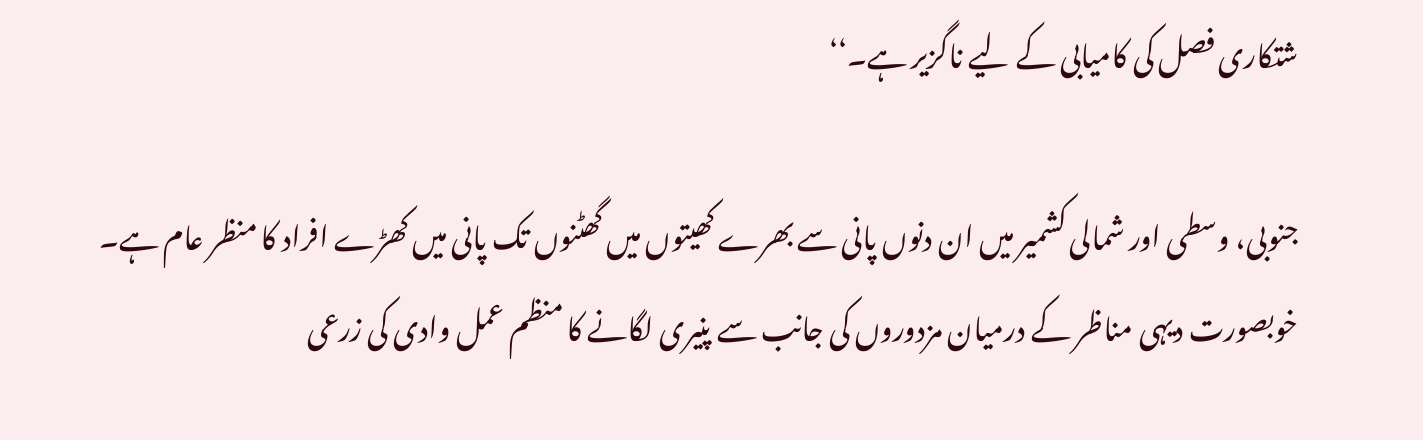شتکاری فصل کی کامیابی کے لیے ناگزیر ہے۔‘‘

جنوبی، وسطی اور شمالی کشمیر میں ان دنوں پانی سے بھرے کھیتوں میں گھٹنوں تک پانی میں کھڑے افراد کا منظر عام ہے۔ خوبصورت دیہی مناظر کے درمیان مزدوروں کی جانب سے پنیری لگانے کا منظم عمل وادی کی زرعی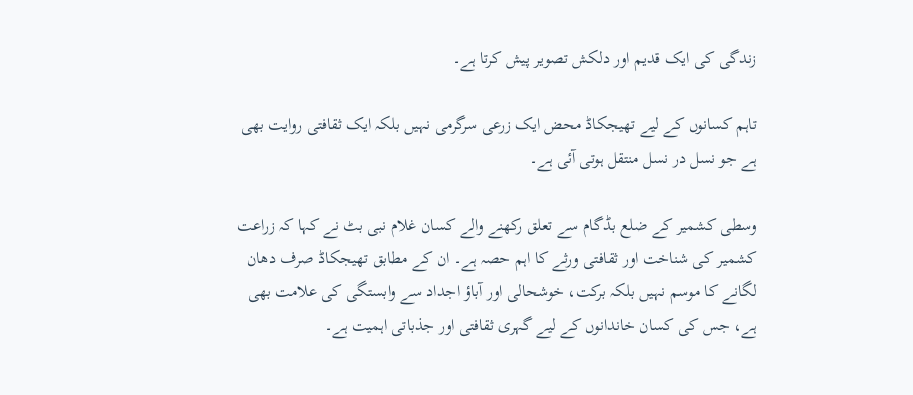زندگی کی ایک قدیم اور دلکش تصویر پیش کرتا ہے۔

تاہم کسانوں کے لیے تھیجکاڈ محض ایک زرعی سرگرمی نہیں بلکہ ایک ثقافتی روایت بھی ہے جو نسل در نسل منتقل ہوتی آئی ہے۔

وسطی کشمیر کے ضلع بڈگام سے تعلق رکھنے والے کسان غلام نبی بٹ نے کہا کہ زراعت کشمیر کی شناخت اور ثقافتی ورثے کا اہم حصہ ہے۔ ان کے مطابق تھیجکاڈ صرف دھان لگانے کا موسم نہیں بلکہ برکت، خوشحالی اور آباؤ اجداد سے وابستگی کی علامت بھی ہے، جس کی کسان خاندانوں کے لیے گہری ثقافتی اور جذباتی اہمیت ہے۔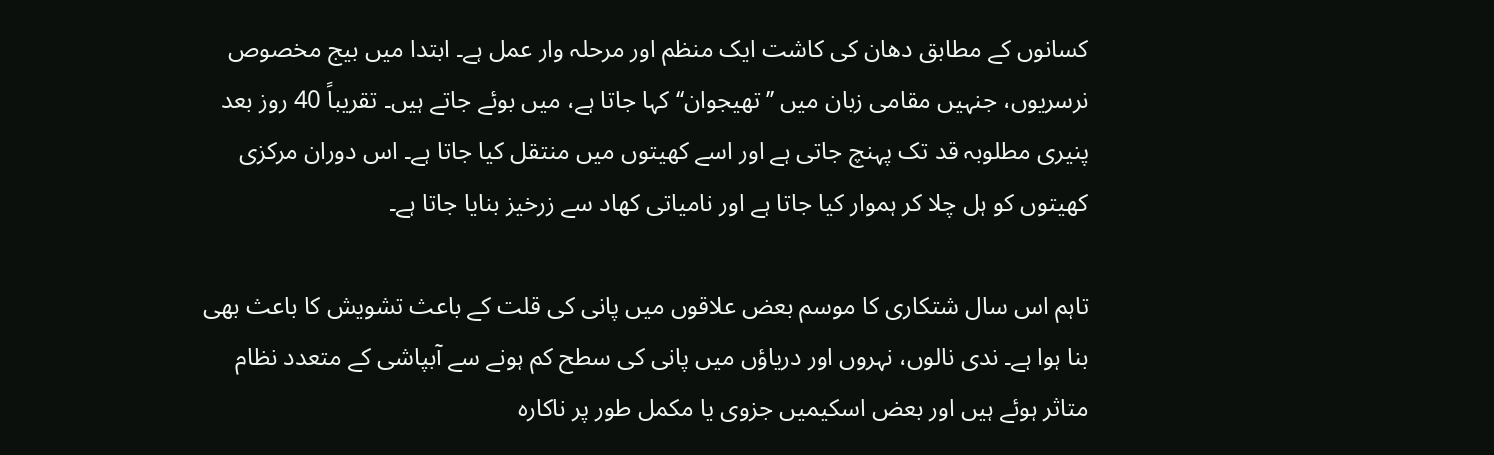کسانوں کے مطابق دھان کی کاشت ایک منظم اور مرحلہ وار عمل ہے۔ ابتدا میں بیج مخصوص نرسریوں، جنہیں مقامی زبان میں ’’تھیجوان‘‘ کہا جاتا ہے، میں بوئے جاتے ہیں۔ تقریباً 40 روز بعد پنیری مطلوبہ قد تک پہنچ جاتی ہے اور اسے کھیتوں میں منتقل کیا جاتا ہے۔ اس دوران مرکزی کھیتوں کو ہل چلا کر ہموار کیا جاتا ہے اور نامیاتی کھاد سے زرخیز بنایا جاتا ہے۔

تاہم اس سال شتکاری کا موسم بعض علاقوں میں پانی کی قلت کے باعث تشویش کا باعث بھی بنا ہوا ہے۔ ندی نالوں، نہروں اور دریاؤں میں پانی کی سطح کم ہونے سے آبپاشی کے متعدد نظام متاثر ہوئے ہیں اور بعض اسکیمیں جزوی یا مکمل طور پر ناکارہ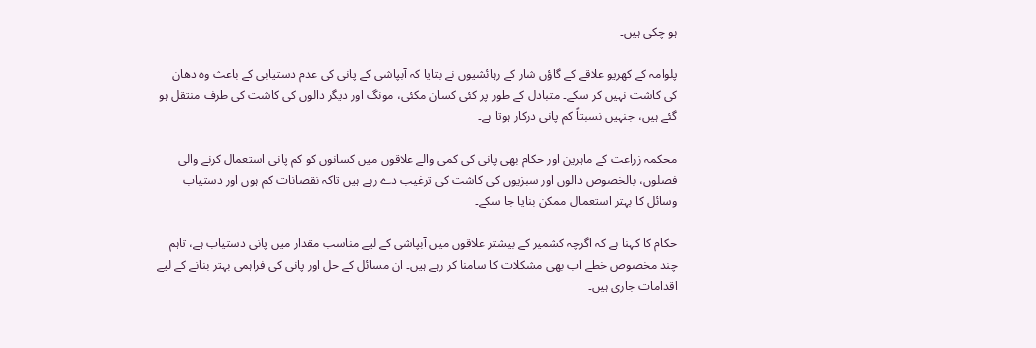ہو چکی ہیں۔

پلوامہ کے کھریو علاقے کے گاؤں شار کے رہائشیوں نے بتایا کہ آبپاشی کے پانی کی عدم دستیابی کے باعث وہ دھان کی کاشت نہیں کر سکے۔ متبادل کے طور پر کئی کسان مکئی، مونگ اور دیگر دالوں کی کاشت کی طرف منتقل ہو گئے ہیں، جنہیں نسبتاً کم پانی درکار ہوتا ہے۔

محکمہ زراعت کے ماہرین اور حکام بھی پانی کی کمی والے علاقوں میں کسانوں کو کم پانی استعمال کرنے والی فصلوں، بالخصوص دالوں اور سبزیوں کی کاشت کی ترغیب دے رہے ہیں تاکہ نقصانات کم ہوں اور دستیاب وسائل کا بہتر استعمال ممکن بنایا جا سکے۔

حکام کا کہنا ہے کہ اگرچہ کشمیر کے بیشتر علاقوں میں آبپاشی کے لیے مناسب مقدار میں پانی دستیاب ہے، تاہم چند مخصوص خطے اب بھی مشکلات کا سامنا کر رہے ہیں۔ ان مسائل کے حل اور پانی کی فراہمی بہتر بنانے کے لیے اقدامات جاری ہیں۔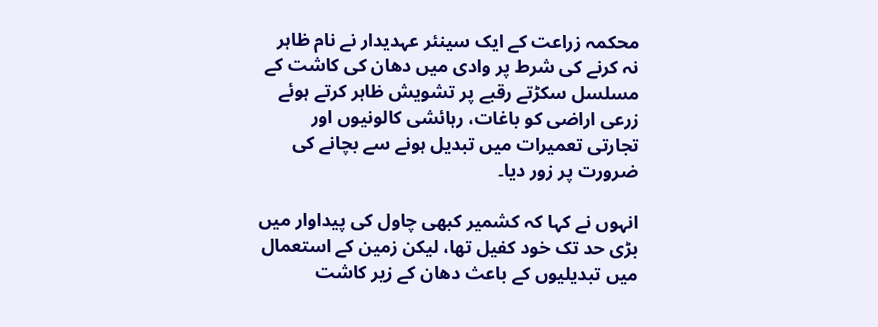محکمہ زراعت کے ایک سینئر عہدیدار نے نام ظاہر نہ کرنے کی شرط پر وادی میں دھان کی کاشت کے مسلسل سکڑتے رقبے پر تشویش ظاہر کرتے ہوئے زرعی اراضی کو باغات، رہائشی کالونیوں اور تجارتی تعمیرات میں تبدیل ہونے سے بچانے کی ضرورت پر زور دیا۔

انہوں نے کہا کہ کشمیر کبھی چاول کی پیداوار میں بڑی حد تک خود کفیل تھا، لیکن زمین کے استعمال میں تبدیلیوں کے باعث دھان کے زیر کاشت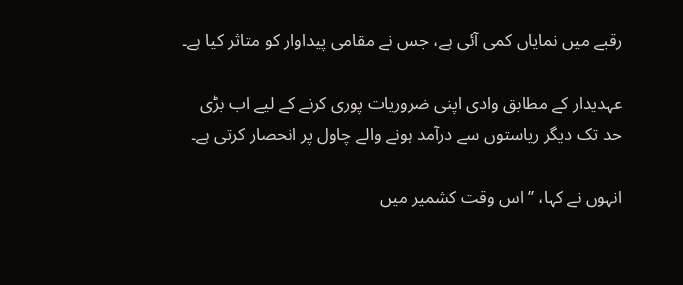رقبے میں نمایاں کمی آئی ہے، جس نے مقامی پیداوار کو متاثر کیا ہے۔

عہدیدار کے مطابق وادی اپنی ضروریات پوری کرنے کے لیے اب بڑی حد تک دیگر ریاستوں سے درآمد ہونے والے چاول پر انحصار کرتی ہے۔

انہوں نے کہا، ’’اس وقت کشمیر میں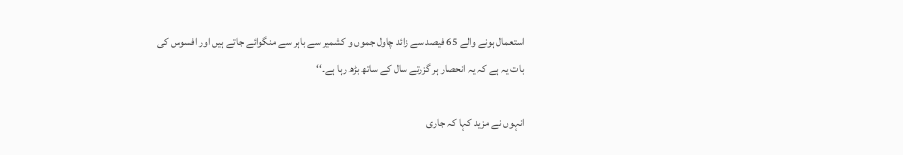استعمال ہونے والے 65 فیصد سے زائد چاول جموں و کشمیر سے باہر سے منگوائے جاتے ہیں اور افسوس کی بات یہ ہے کہ یہ انحصار ہر گزرتے سال کے ساتھ بڑھ رہا ہے۔‘‘

انہوں نے مزید کہا کہ جاری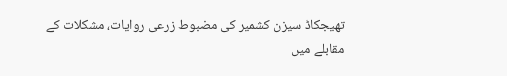تھیجکاڈ سیزن کشمیر کی مضبوط زرعی روایات، مشکلات کے مقابلے میں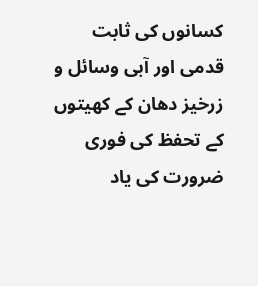کسانوں کی ثابت قدمی اور آبی وسائل و زرخیز دھان کے کھیتوں کے تحفظ کی فوری ضرورت کی یاد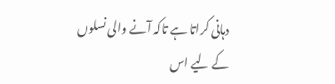دہانی کراتا ہے تاکہ آنے والی نسلوں کے لیے اس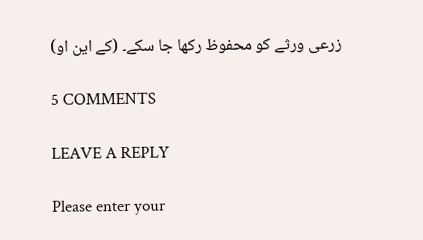زرعی ورثے کو محفوظ رکھا جا سکے۔ (کے این او)

5 COMMENTS

LEAVE A REPLY

Please enter your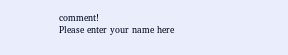comment!
Please enter your name here